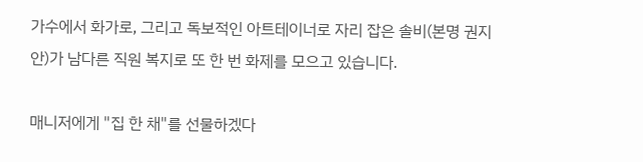가수에서 화가로, 그리고 독보적인 아트테이너로 자리 잡은 솔비(본명 권지안)가 남다른 직원 복지로 또 한 번 화제를 모으고 있습니다.

매니저에게 "집 한 채"를 선물하겠다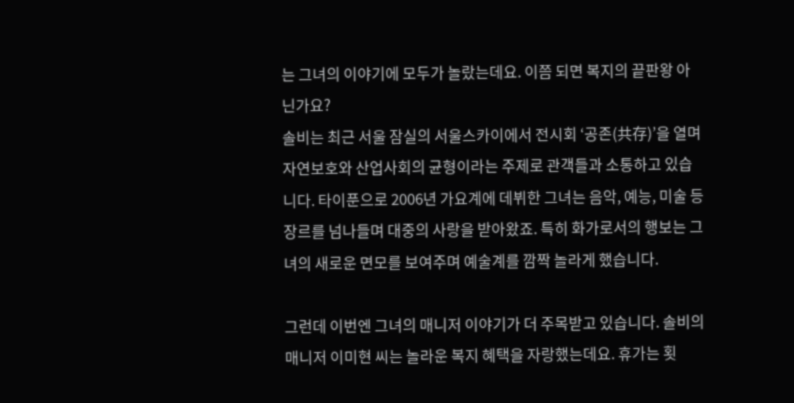는 그녀의 이야기에 모두가 놀랐는데요. 이쯤 되면 복지의 끝판왕 아닌가요?
솔비는 최근 서울 잠실의 서울스카이에서 전시회 ‘공존(共存)’을 열며 자연보호와 산업사회의 균형이라는 주제로 관객들과 소통하고 있습니다. 타이푼으로 2006년 가요계에 데뷔한 그녀는 음악, 예능, 미술 등 장르를 넘나들며 대중의 사랑을 받아왔죠. 특히 화가로서의 행보는 그녀의 새로운 면모를 보여주며 예술계를 깜짝 놀라게 했습니다.

그런데 이번엔 그녀의 매니저 이야기가 더 주목받고 있습니다. 솔비의 매니저 이미현 씨는 놀라운 복지 혜택을 자랑했는데요. 휴가는 횟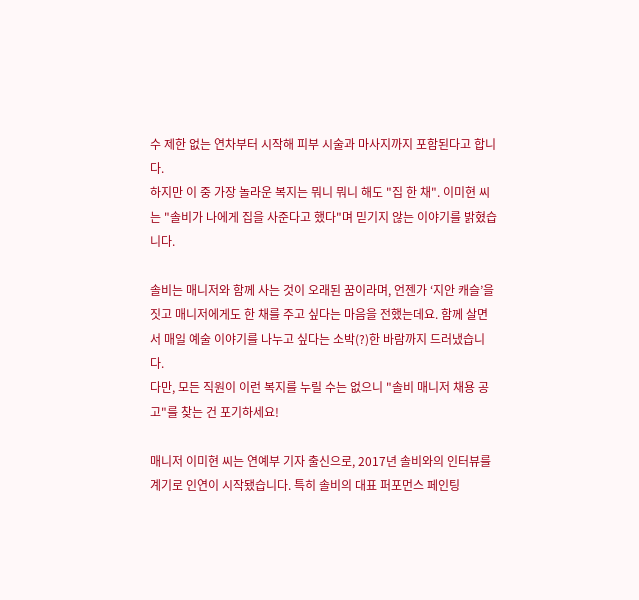수 제한 없는 연차부터 시작해 피부 시술과 마사지까지 포함된다고 합니다.
하지만 이 중 가장 놀라운 복지는 뭐니 뭐니 해도 "집 한 채". 이미현 씨는 "솔비가 나에게 집을 사준다고 했다"며 믿기지 않는 이야기를 밝혔습니다.

솔비는 매니저와 함께 사는 것이 오래된 꿈이라며, 언젠가 ‘지안 캐슬’을 짓고 매니저에게도 한 채를 주고 싶다는 마음을 전했는데요. 함께 살면서 매일 예술 이야기를 나누고 싶다는 소박(?)한 바람까지 드러냈습니다.
다만, 모든 직원이 이런 복지를 누릴 수는 없으니 "솔비 매니저 채용 공고"를 찾는 건 포기하세요!

매니저 이미현 씨는 연예부 기자 출신으로, 2017년 솔비와의 인터뷰를 계기로 인연이 시작됐습니다. 특히 솔비의 대표 퍼포먼스 페인팅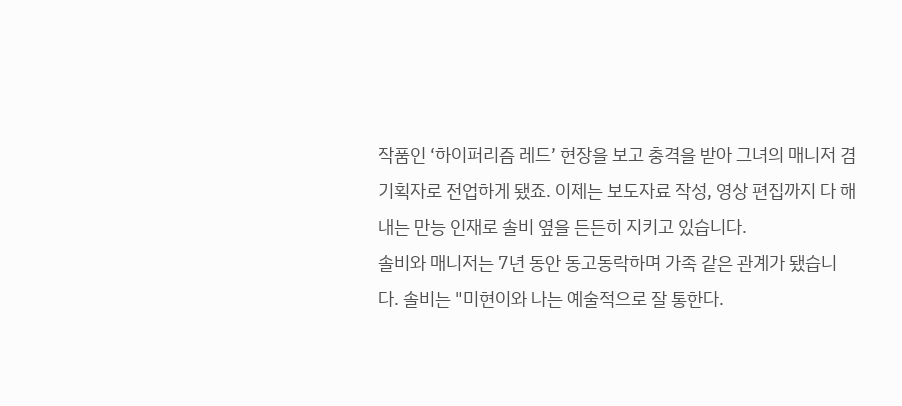작품인 ‘하이퍼리즘 레드’ 현장을 보고 충격을 받아 그녀의 매니저 겸 기획자로 전업하게 됐죠. 이제는 보도자료 작성, 영상 편집까지 다 해내는 만능 인재로 솔비 옆을 든든히 지키고 있습니다.
솔비와 매니저는 7년 동안 동고동락하며 가족 같은 관계가 됐습니다. 솔비는 "미현이와 나는 예술적으로 잘 통한다.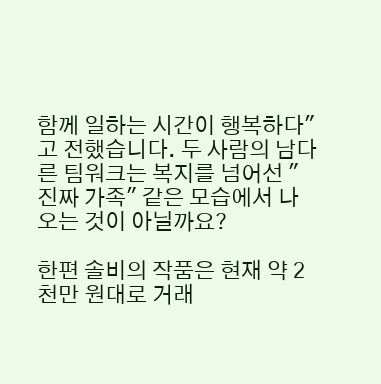함께 일하는 시간이 행복하다"고 전했습니다. 두 사람의 남다른 팀워크는 복지를 넘어선 "진짜 가족" 같은 모습에서 나오는 것이 아닐까요?

한편 솔비의 작품은 현재 약 2천만 원대로 거래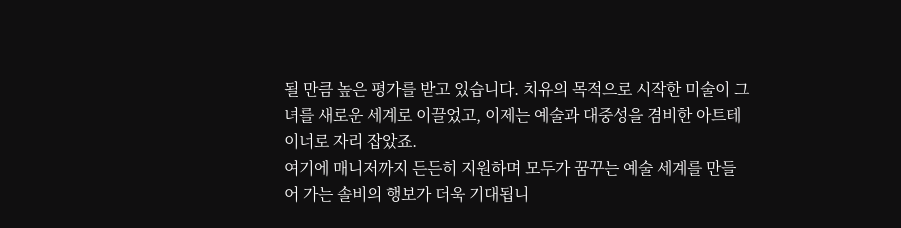될 만큼 높은 평가를 받고 있습니다. 치유의 목적으로 시작한 미술이 그녀를 새로운 세계로 이끌었고, 이제는 예술과 대중성을 겸비한 아트테이너로 자리 잡았죠.
여기에 매니저까지 든든히 지원하며 모두가 꿈꾸는 예술 세계를 만들어 가는 솔비의 행보가 더욱 기대됩니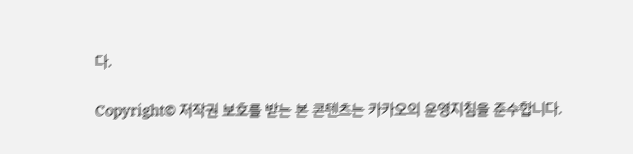다.

Copyright© 저작권 보호를 받는 본 콘텐츠는 카카오의 운영지침을 준수합니다.